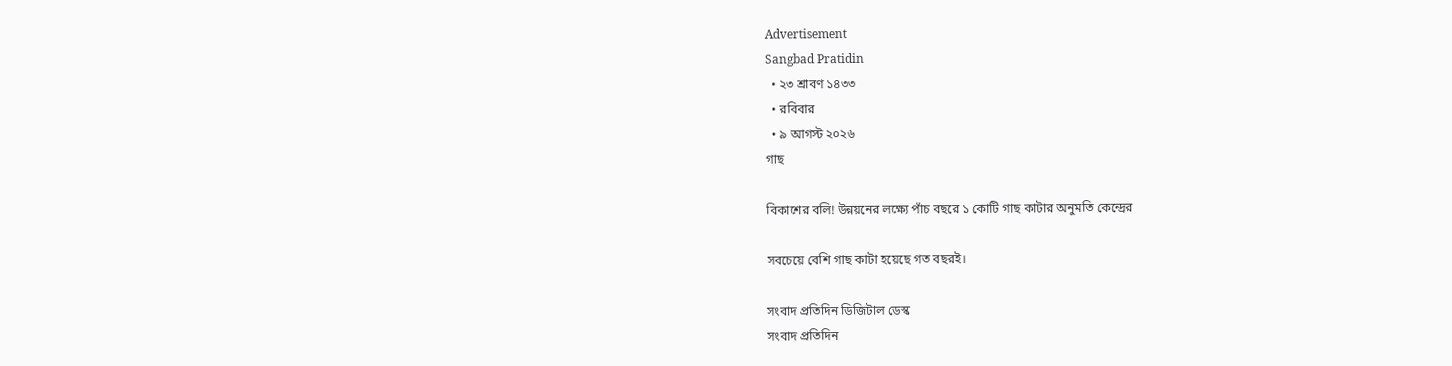Advertisement
Sangbad Pratidin
  • ২৩ শ্রাবণ ১৪৩৩
  • রবিবার
  • ৯ আগস্ট ২০২৬
গাছ

বিকাশের বলি! উন্নয়নের লক্ষ্যে পাঁচ বছরে ১ কোটি গাছ কাটার অনুমতি কেন্দ্রের

সবচেয়ে বেশি গাছ কাটা হয়েছে গত বছরই।

সংবাদ প্রতিদিন ডিজিটাল ডেস্ক
সংবাদ প্রতিদিন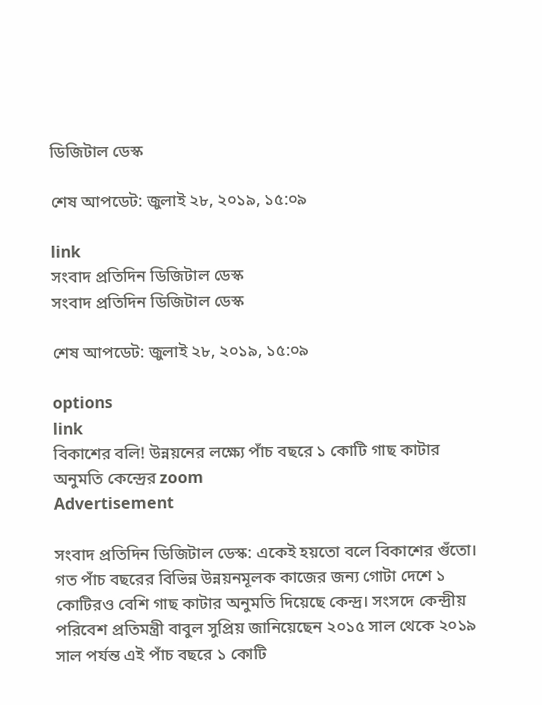ডিজিটাল ডেস্ক

শেষ আপডেট: জুলাই ২৮, ২০১৯, ১৫:০৯

link
সংবাদ প্রতিদিন ডিজিটাল ডেস্ক
সংবাদ প্রতিদিন ডিজিটাল ডেস্ক

শেষ আপডেট: জুলাই ২৮, ২০১৯, ১৫:০৯

options
link
বিকাশের বলি! উন্নয়নের লক্ষ্যে পাঁচ বছরে ১ কোটি গাছ কাটার অনুমতি কেন্দ্রের zoom
Advertisement

সংবাদ প্রতিদিন ডিজিটাল ডেস্ক: একেই হয়তো বলে বিকাশের গুঁতো। গত পাঁচ বছরের বিভিন্ন উন্নয়নমূলক কাজের জন্য গোটা দেশে ১ কোটিরও বেশি গাছ কাটার অনুমতি দিয়েছে কেন্দ্র। সংসদে কেন্দ্রীয় পরিবেশ প্রতিমন্ত্রী বাবুল সুপ্রিয় জানিয়েছেন ২০১৫ সাল থেকে ২০১৯ সাল পর্যন্ত এই পাঁচ বছরে ১ কোটি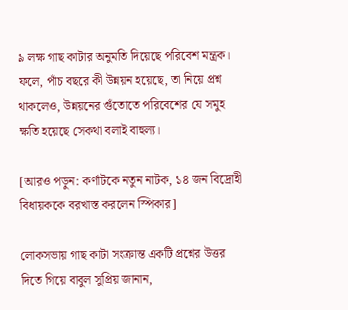৯ লক্ষ গাছ কাটার অনুমতি দিয়েছে পরিবেশ মন্ত্রক। ফলে, পাঁচ বছরে কী উন্নয়ন হয়েছে, তা নিয়ে প্রশ্ন থাকলেও, উন্নয়নের গুঁতোতে পরিবেশের যে সমুহ ক্ষতি হয়েছে সেকথা বলাই বাহুল্য।

[আরও পড়ুন: কর্ণাটকে নতুন নাটক, ১৪ জন বিদ্রোহী বিধায়ককে বরখাস্ত করলেন স্পিকার]

লোকসভায় গাছ কাটা সংক্রান্ত একটি প্রশ্নের উত্তর দিতে গিয়ে বাবুল সুপ্রিয় জানান,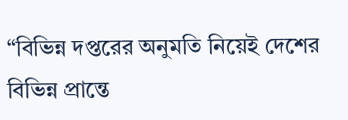“বিভিন্ন দপ্তরের অনুমতি নিয়েই দেশের বিভিন্ন প্রান্তে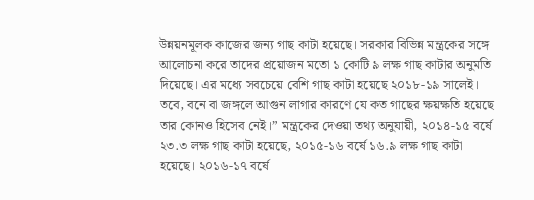উন্নয়নমূলক কাজের জন্য গাছ কাটা হয়েছে। সরকার বিভিন্ন মন্ত্রকের সঙ্গে আলোচনা করে তাদের প্রয়োজন মতো ১ কোটি ৯ লক্ষ গাছ কাটার অনুমতি দিয়েছে। এর মধ্যে সবচেয়ে বেশি গাছ কাটা হয়েছে ২০১৮-১৯ সালেই। তবে, বনে বা জঙ্গলে আগুন লাগার কারণে যে কত গাছের ক্ষয়ক্ষতি হয়েছে তার কোনও হিসেব নেই।” মন্ত্রকের দেওয়া তথ্য অনুযায়ী, ২০১৪-১৫ বর্ষে ২৩.৩ লক্ষ গাছ কাটা হয়েছে, ২০১৫-১৬ বর্ষে ১৬.৯ লক্ষ গাছ কাটা হয়েছে। ২০১৬-১৭ বর্ষে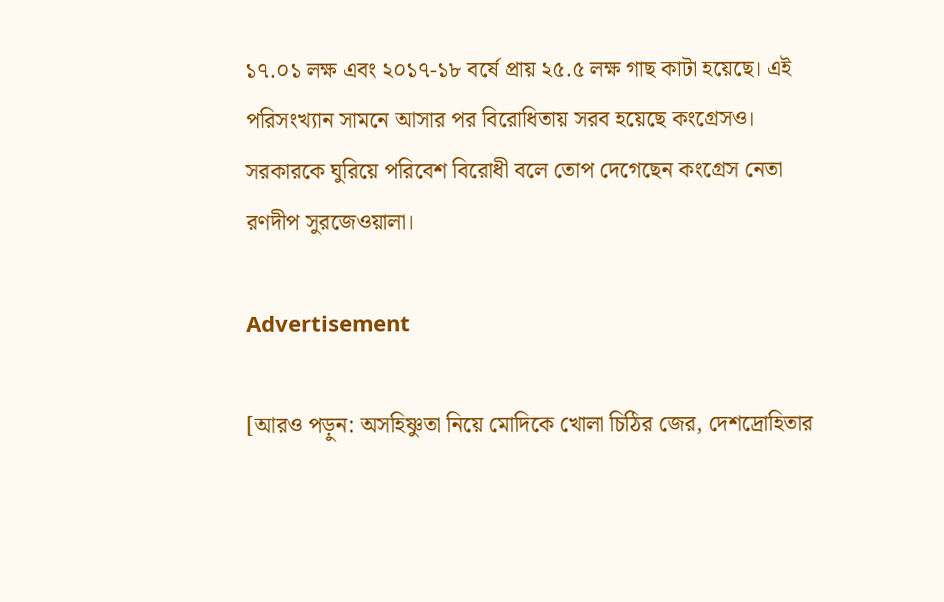১৭.০১ লক্ষ এবং ২০১৭-১৮ বর্ষে প্রায় ২৫.৫ লক্ষ গাছ কাটা হয়েছে। এই পরিসংখ্যান সামনে আসার পর বিরোধিতায় সরব হয়েছে কংগ্রেসও। সরকারকে ঘুরিয়ে পরিবেশ বিরোধী বলে তোপ দেগেছেন কংগ্রেস নেতা রণদীপ সুরজেওয়ালা।

Advertisement

[আরও পড়ুন: অসহিষ্ণুতা নিয়ে মোদিকে খোলা চিঠির জের, দেশদ্রোহিতার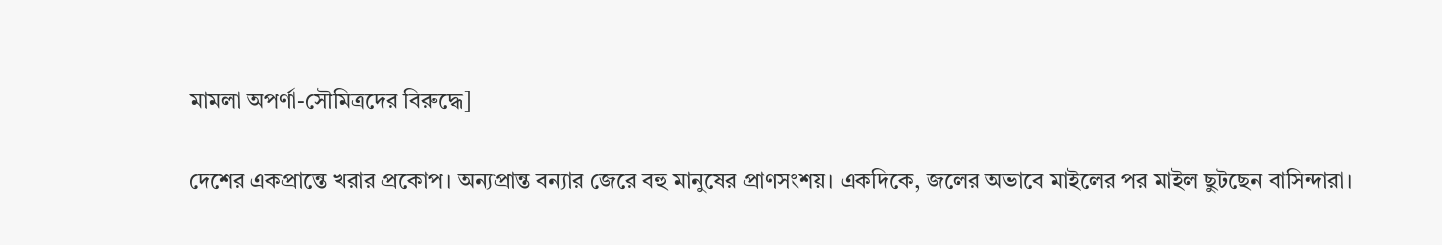মামলা অপর্ণা-সৌমিত্রদের বিরুদ্ধে]

দেশের একপ্রান্তে খরার প্রকোপ। অন্যপ্রান্ত বন্যার জেরে বহু মানুষের প্রাণসংশয়। একদিকে, জলের অভাবে মাইলের পর মাইল ছুটছেন বাসিন্দারা।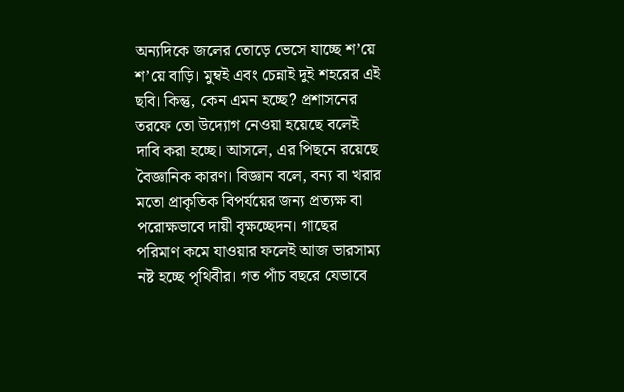অন্যদিকে জলের তোড়ে ভেসে যাচ্ছে শ’য়ে শ’য়ে বাড়ি। মুম্বই এবং চেন্নাই দুই শহরের এই ছবি। কিন্তু, কেন এমন হচ্ছে? প্রশাসনের তরফে তো উদ্যোগ নেওয়া হয়েছে বলেই দাবি করা হচ্ছে। আসলে, এর পিছনে রয়েছে বৈজ্ঞানিক কারণ। বিজ্ঞান বলে, বন্য বা খরার মতো প্রাকৃতিক বিপর্যয়ের জন্য প্রত্যক্ষ বা পরোক্ষভাবে দায়ী বৃক্ষচ্ছেদন। গাছের পরিমাণ কমে যাওয়ার ফলেই আজ ভারসাম্য নষ্ট হচ্ছে পৃথিবীর। গত পাঁচ বছরে যেভাবে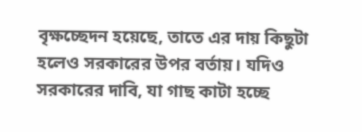বৃক্ষচ্ছেদন হয়েছে, তাতে এর দায় কিছুটা হলেও সরকারের উপর বর্তায়। যদিও সরকারের দাবি, যা গাছ কাটা হচ্ছে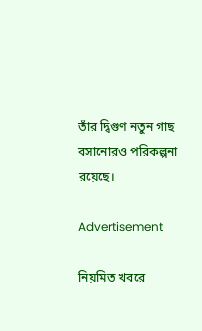তাঁর দ্বিগুণ নতুন গাছ বসানোরও পরিকল্পনা রয়েছে।

Advertisement

নিয়মিত খবরে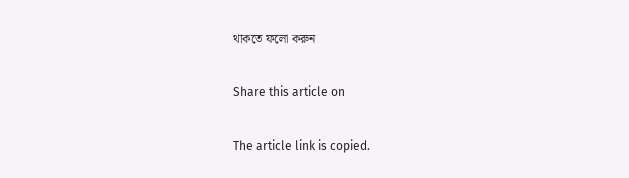থাকতে ফলো করুন

Share this article on

The article link is copied.